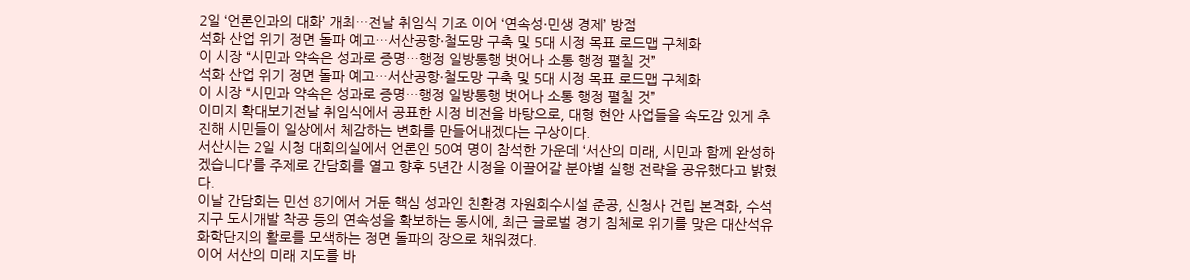2일 ‘언론인과의 대화’ 개최…전날 취임식 기조 이어 ‘연속성·민생 경제’ 방점
석화 산업 위기 정면 돌파 예고…서산공항·철도망 구축 및 5대 시정 목표 로드맵 구체화
이 시장 “시민과 약속은 성과로 증명…행정 일방통행 벗어나 소통 행정 펼칠 것”
석화 산업 위기 정면 돌파 예고…서산공항·철도망 구축 및 5대 시정 목표 로드맵 구체화
이 시장 “시민과 약속은 성과로 증명…행정 일방통행 벗어나 소통 행정 펼칠 것”
이미지 확대보기전날 취임식에서 공표한 시정 비전을 바탕으로, 대형 현안 사업들을 속도감 있게 추진해 시민들이 일상에서 체감하는 변화를 만들어내겠다는 구상이다.
서산시는 2일 시청 대회의실에서 언론인 50여 명이 참석한 가운데 ‘서산의 미래, 시민과 함께 완성하겠습니다’를 주제로 간담회를 열고 향후 5년간 시정을 이끌어갈 분야별 실행 전략을 공유했다고 밝혔다.
이날 간담회는 민선 8기에서 거둔 핵심 성과인 친환경 자원회수시설 준공, 신청사 건립 본격화, 수석지구 도시개발 착공 등의 연속성을 확보하는 동시에, 최근 글로벌 경기 침체로 위기를 맞은 대산석유화학단지의 활로를 모색하는 정면 돌파의 장으로 채워졌다.
이어 서산의 미래 지도를 바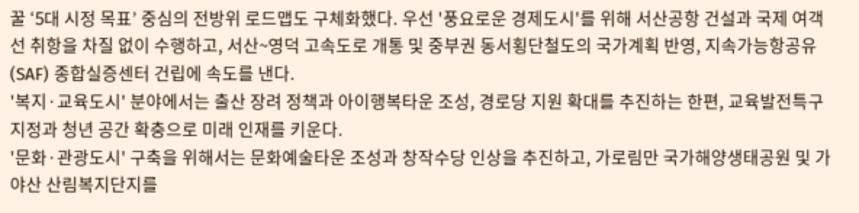꿀 ‘5대 시정 목표’ 중심의 전방위 로드맵도 구체화했다. 우선 '풍요로운 경제도시'를 위해 서산공항 건설과 국제 여객선 취항을 차질 없이 수행하고, 서산~영덕 고속도로 개통 및 중부권 동서횡단철도의 국가계획 반영, 지속가능항공유(SAF) 종합실증센터 건립에 속도를 낸다.
'복지·교육도시' 분야에서는 출산 장려 정책과 아이행복타운 조성, 경로당 지원 확대를 추진하는 한편, 교육발전특구 지정과 청년 공간 확충으로 미래 인재를 키운다.
'문화·관광도시' 구축을 위해서는 문화예술타운 조성과 창작수당 인상을 추진하고, 가로림만 국가해양생태공원 및 가야산 산림복지단지를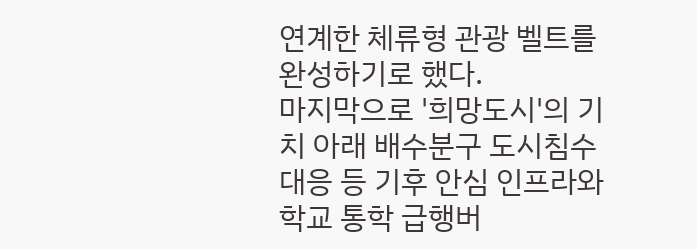연계한 체류형 관광 벨트를 완성하기로 했다.
마지막으로 '희망도시'의 기치 아래 배수분구 도시침수 대응 등 기후 안심 인프라와 학교 통학 급행버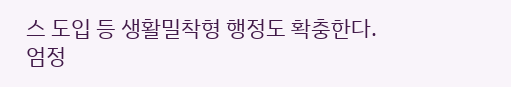스 도입 등 생활밀착형 행정도 확충한다.
엄정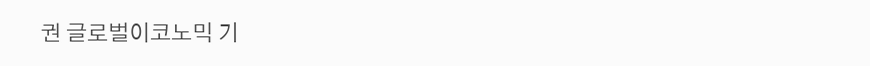권 글로벌이코노믹 기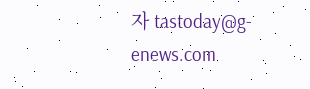자 tastoday@g-enews.com